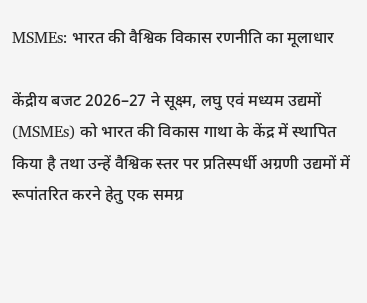MSMEs: भारत की वैश्विक विकास रणनीति का मूलाधार

केंद्रीय बजट 2026–27 ने सूक्ष्म, लघु एवं मध्यम उद्यमों (MSMEs) को भारत की विकास गाथा के केंद्र में स्थापित किया है तथा उन्हें वैश्विक स्तर पर प्रतिस्पर्धी अग्रणी उद्यमों में रूपांतरित करने हेतु एक समग्र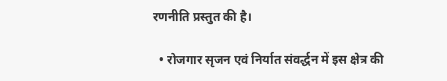रणनीति प्रस्तुत की है।

  • रोजगार सृजन एवं निर्यात संवर्द्धन में इस क्षेत्र की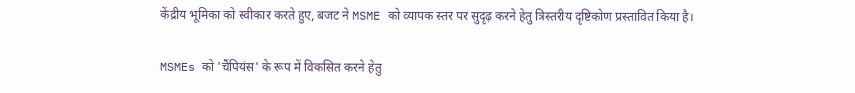केंद्रीय भूमिका को स्वीकार करते हुए, बजट ने MSME को व्यापक स्तर पर सुदृढ़ करने हेतु त्रिस्तरीय दृष्टिकोण प्रस्तावित किया है।

MSMEs को 'चैंपियंस' के रूप में विकसित करने हेतु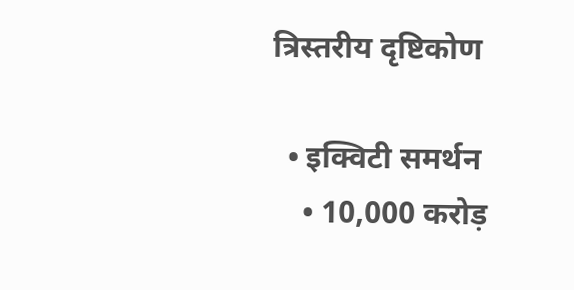त्रिस्तरीय दृष्टिकोण

  • इक्विटी समर्थन
    • 10,000 करोड़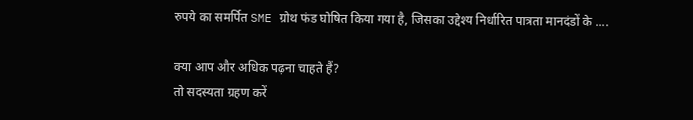रुपये का समर्पित SME ग्रोथ फंड घोषित किया गया है, जिसका उद्देश्य निर्धारित पात्रता मानदंडों के ....

क्या आप और अधिक पढ़ना चाहते हैं?
तो सदस्यता ग्रहण करें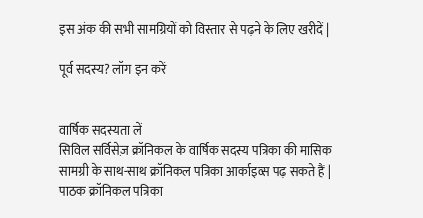इस अंक की सभी सामग्रियों को विस्तार से पढ़ने के लिए खरीदें |

पूर्व सदस्य? लॉग इन करें


वार्षिक सदस्यता लें
सिविल सर्विसेज़ क्रॉनिकल के वार्षिक सदस्य पत्रिका की मासिक सामग्री के साथ-साथ क्रॉनिकल पत्रिका आर्काइव्स पढ़ सकते हैं |
पाठक क्रॉनिकल पत्रिका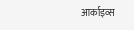आर्काइव्स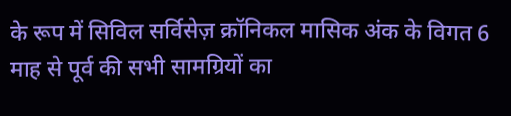के रूप में सिविल सर्विसेज़ क्रॉनिकल मासिक अंक के विगत 6 माह से पूर्व की सभी सामग्रियों का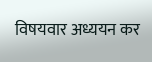विषयवार अध्ययन कर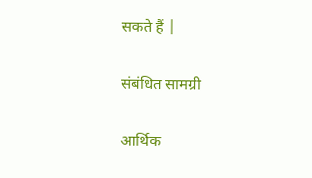सकते हैं |

संबंधित सामग्री

आर्थिक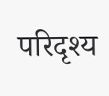परिदृश्य